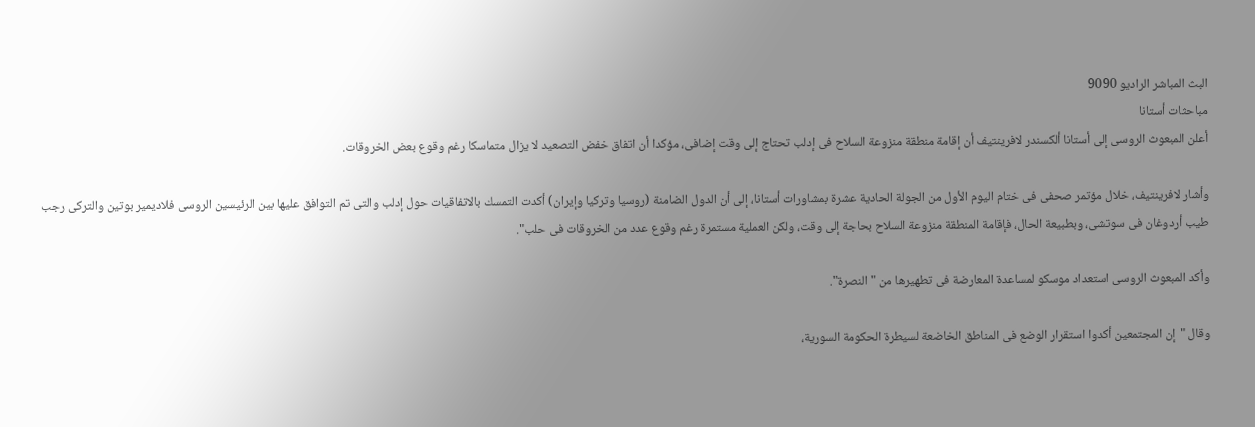البث المباشر الراديو 9090
مباحثات أستانا
أعلن المبعوث الروسى إلى أستانا ألكسندر لافرينتيف أن إقامة منطقة منزوعة السلاح فى إدلب تحتاج إلى وقت إضافى، مؤكدا أن اتفاق خفض التصعيد لا يزال متماسكا رغم وقوع بعض الخروقات.

وأشار لافرينتيف، خلال مؤتمر صحفى فى ختام اليوم الأول من الجولة الحادية عشرة بمشاورات أستانا، إلى أن الدول الضامنة (روسيا وتركيا وإيران) أكدت التمسك بالاتفاقيات حول إدلب والتى تم التوافق عليها بين الرئيسين الروسى فلاديمير بوتين والتركى رجب طيب أردوغان فى سوتشى، وبطبيعة الحال، فإقامة المنطقة منزوعة السلاح بحاجة إلى وقت، ولكن العملية مستمرة رغم وقوع عدد من الخروقات فى حلب".

وأكد المبعوث الروسى استعداد موسكو لمساعدة المعارضة فى تطهيرها من "النصرة".

وقال "إن المجتمعين أكدوا استقرار الوضع فى المناطق الخاضعة لسيطرة الحكومة السورية،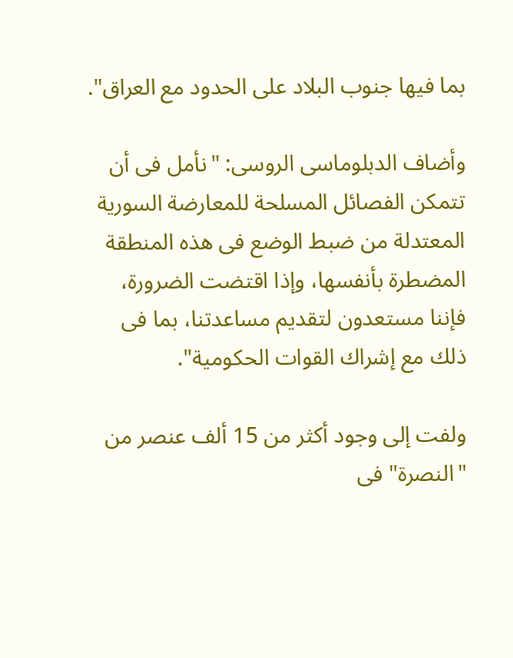بما فيها جنوب البلاد على الحدود مع العراق".

وأضاف الدبلوماسى الروسى: "نأمل فى أن تتمكن الفصائل المسلحة للمعارضة السورية المعتدلة من ضبط الوضع فى هذه المنطقة المضطرة بأنفسها، وإذا اقتضت الضرورة، فإننا مستعدون لتقديم مساعدتنا، بما فى ذلك مع إشراك القوات الحكومية".

ولفت إلى وجود أكثر من 15 ألف عنصر من "النصرة" فى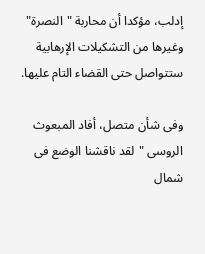إدلب، مؤكدا أن محاربة "النصرة" وغيرها من التشكيلات الإرهابية ستتواصل حتى القضاء التام عليها.

وفى شأن متصل، أفاد المبعوث الروسى "لقد ناقشنا الوضع فى شمال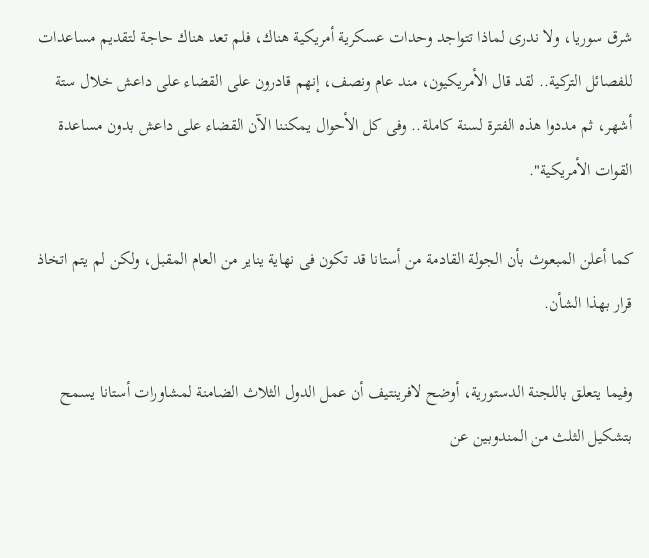شرق سوريا، ولا ندرى لماذا تتواجد وحدات عسكرية أمريكية هناك، فلم تعد هناك حاجة لتقديم مساعدات للفصائل التركية.. لقد قال الأمريكيون، مند عام ونصف، إنهم قادرون على القضاء على داعش خلال ستة أشهر، ثم مددوا هذه الفترة لسنة كاملة.. وفى كل الأحوال يمكننا الآن القضاء على داعش بدون مساعدة القوات الأمريكية".

كما أعلن المبعوث بأن الجولة القادمة من أستانا قد تكون فى نهاية يناير من العام المقبل، ولكن لم يتم اتخاذ قرار بهذا الشأن.

وفيما يتعلق باللجنة الدستورية، أوضح لافرينتيف أن عمل الدول الثلاث الضامنة لمشاورات أستانا يسمح بتشكيل الثلث من المندوبين عن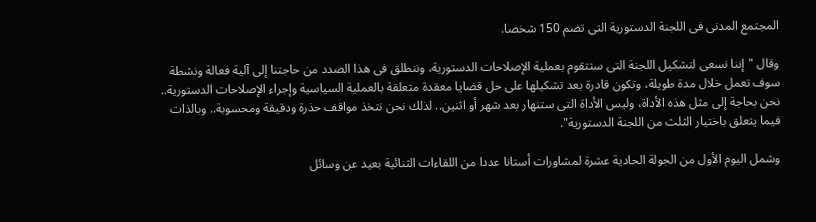المجتمع المدنى فى اللجنة الدستورية التى تضم 150 شخصا.

وقال "إننا نسعى لتشكيل اللجنة التى ستتقوم بعملية الإصلاحات الدستورية، وننطلق فى هذا الصدد من حاجتنا إلى آلية فعالة ونشطة سوف تعمل خلال مدة طويلة، وتكون قادرة بعد تشكيلها على حل قضايا معقدة متعلقة بالعملية السياسية وإجراء الإصلاحات الدستورية.. نحن بحاجة إلى مثل هذه الأداة، وليس الأداة التى ستنهار بعد شهر أو اثنين.. لذلك نحن نتخذ مواقف حذرة ودقيقة ومحسوبة.. وبالذات فيما يتعلق باختيار الثلث من اللجنة الدستورية".

وشمل اليوم الأول من الجولة الحادية عشرة لمشاورات أستانا عددا من اللقاءات الثنائية بعيد عن وسائل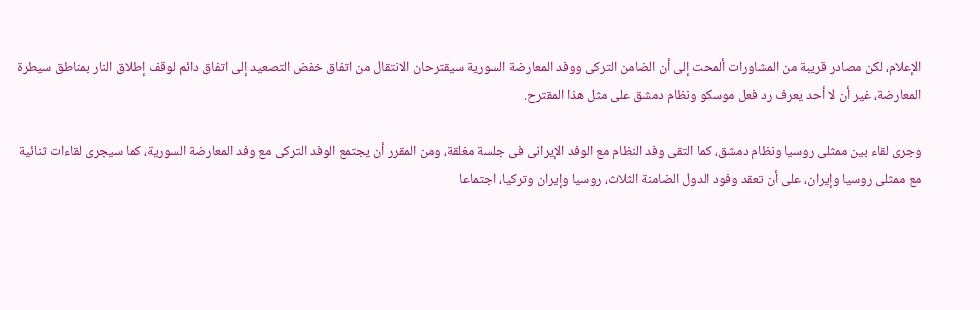الإعلام، لكن مصادر قريبة من المشاورات ألمحت إلى أن الضامن التركى ووفد المعارضة السورية سيقترحان الانتقال من اتفاق خفض التصعيد إلى اتفاق دائم لوقف إطلاق النار بمناطق سيطرة المعارضة، غير أن لا أحد يعرف رد فعل موسكو ونظام دمشق على مثل هذا المقترح.

وجرى لقاء بين ممثلى روسيا ونظام دمشق، كما التقى وفد النظام مع الوفد الإيرانى فى جلسة مغلقة، ومن المقرر أن يجتمع الوفد التركى مع وفد المعارضة السورية، كما سيجرى لقاءات ثنائية مع ممثلى روسيا وإيران، على أن تعقد وفود الدول الضامنة الثلاث، روسيا وإيران وتركيا، اجتماعا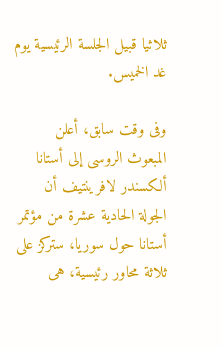ثلاثيا قبيل الجلسة الرئيسية يوم غد الخميس.

وفى وقت سابق، أعلن المبعوث الروسى إلى أستانا ألكسندر لافرينتيف أن الجولة الحادية عشرة من مؤتمر أستانا حول سوريا، ستركز على ثلاثة محاور رئيسية، هى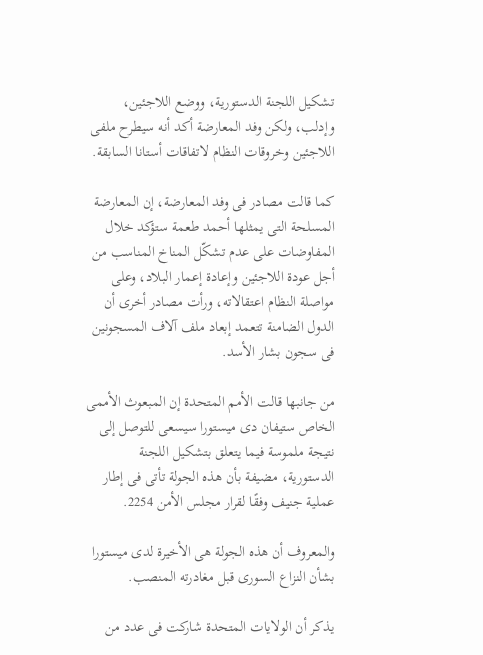تشكيل اللجنة الدستورية، ووضع اللاجئين، وإدلب، ولكن وفد المعارضة أكد أنه سيطرح ملفى اللاجئين وخروقات النظام لاتفاقات أستانا السابقة.

كما قالت مصادر فى وفد المعارضة، إن المعارضة المسلحة التى يمثلها أحمد طعمة ستؤكد خلال المفاوضات على عدم تشكّل المناخ المناسب من أجل عودة اللاجئين وإعادة إعمار البلاد، وعلى مواصلة النظام اعتقالاته، ورأت مصادر أخرى أن الدول الضامنة تتعمد إبعاد ملف آلاف المسجونين فى سجون بشار الأسد.

من جانبها قالت الأمم المتحدة إن المبعوث الأممى الخاص ستيفان دى ميستورا سيسعى للتوصل إلى نتيجة ملموسة فيما يتعلق بتشكيل اللجنة الدستورية، مضيفة بأن هذه الجولة تأتى فى إطار عملية جنيف وفقًا لقرار مجلس الأمن 2254.

والمعروف أن هذه الجولة هى الأخيرة لدى ميستورا بشأن النزاع السورى قبل مغادرته المنصب.

يذكر أن الولايات المتحدة شاركت فى عدد من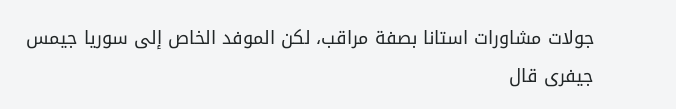جولات مشاورات استانا بصفة مراقب، لكن الموفد الخاص إلى سوريا جيمس جيفرى قال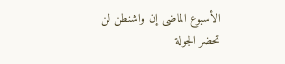الأسبوع الماضى إن واشنطن لن تحضر الجولة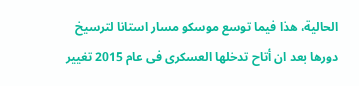الحالية، هذا فيما توسع موسكو مسار استانا لترسيخ دورها بعد ان أتاح تدخلها العسكرى فى عام 2015 تغيير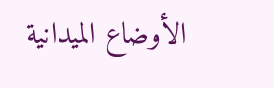الأوضاع الميدانية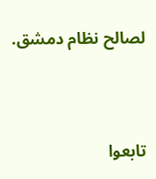لصالح نظام دمشق.



تابعوا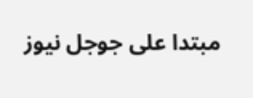مبتدا على جوجل نيوز